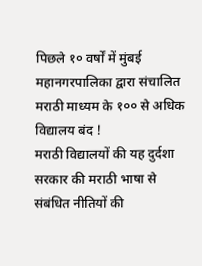पिछले १० वर्षों में मुंबई महानगरपालिका द्वारा संचालित मराठी माध्यम के १०० से अधिक विद्यालय बंद !
मराठी विद्यालयों की यह दुर्दशा सरकार की मराठी भाषा से संबंधित नीतियों की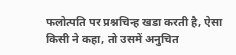फलोत्पति पर प्रश्नचिन्ह खडा करती है, ऐसा किसी ने कहा, तो उसमें अनुचित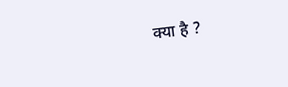क्या है ?